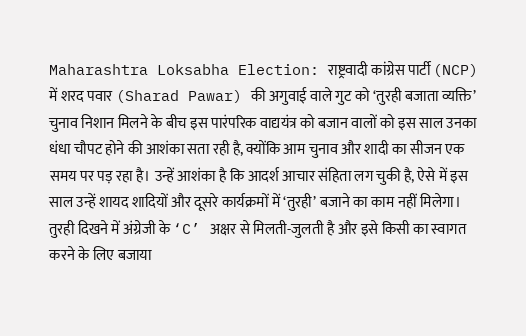Maharashtra Loksabha Election: राष्ट्रवादी कांग्रेस पार्टी (NCP) में शरद पवार (Sharad Pawar) की अगुवाई वाले गुट को ‘तुरही बजाता व्यक्ति’ चुनाव निशान मिलने के बीच इस पारंपरिक वाद्ययंत्र को बजान वालों को इस साल उनका धंधा चौपट होने की आशंका सता रही है, क्योंकि आम चुनाव और शादी का सीजन एक समय पर पड़ रहा है। उन्हें आशंका है कि आदर्श आचार संहिता लग चुकी है, ऐसे में इस साल उन्हें शायद शादियों और दूसरे कार्यक्रमों में ‘तुरही’ बजाने का काम नहीं मिलेगा।
तुरही दिखने में अंग्रेजी के ‘C’ अक्षर से मिलती-जुलती है और इसे किसी का स्वागत करने के लिए बजाया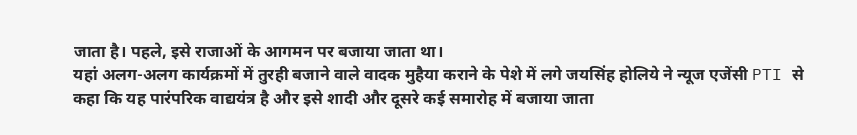जाता है। पहले, इसे राजाओं के आगमन पर बजाया जाता था।
यहां अलग-अलग कार्यक्रमों में तुरही बजाने वाले वादक मुहैया कराने के पेशे में लगे जयसिंह होलिये ने न्यूज एजेंसी PTI से कहा कि यह पारंपरिक वाद्ययंत्र है और इसे शादी और दूसरे कई समारोह में बजाया जाता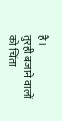है।
तुरही बजाने वालों को चिंता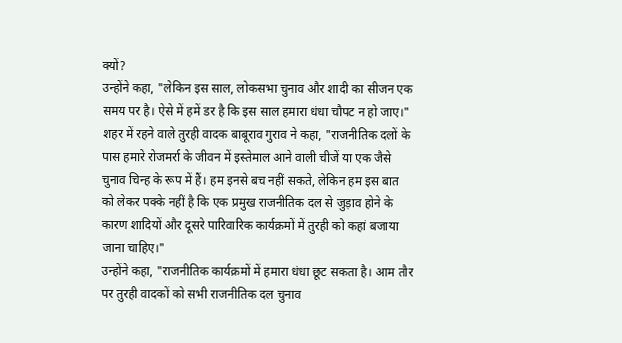क्यों?
उन्होंने कहा, "लेकिन इस साल, लोकसभा चुनाव और शादी का सीजन एक समय पर है। ऐसे में हमें डर है कि इस साल हमारा धंधा चौपट न हो जाए।"
शहर में रहने वाले तुरही वादक बाबूराव गुराव ने कहा, "राजनीतिक दलों के पास हमारे रोजमर्रा के जीवन में इस्तेमाल आने वाली चीजें या एक जैसे चुनाव चिन्ह के रूप में हैं। हम इनसे बच नहीं सकते, लेकिन हम इस बात को लेकर पक्के नहीं है कि एक प्रमुख राजनीतिक दल से जुड़ाव होने के कारण शादियों और दूसरे पारिवारिक कार्यक्रमों में तुरही को कहां बजाया जाना चाहिए।"
उन्होंने कहा, "राजनीतिक कार्यक्रमों में हमारा धंधा छूट सकता है। आम तौर पर तुरही वादकों को सभी राजनीतिक दल चुनाव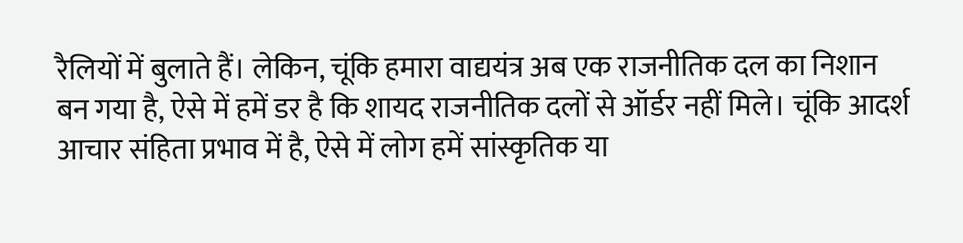रैलियों में बुलाते हैं। लेकिन, चूंकि हमारा वाद्ययंत्र अब एक राजनीतिक दल का निशान बन गया है, ऐसे में हमें डर है कि शायद राजनीतिक दलों से ऑर्डर नहीं मिले। चूंकि आदर्श आचार संहिता प्रभाव में है, ऐसे में लोग हमें सांस्कृतिक या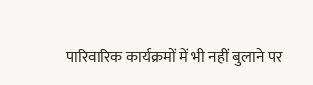पारिवारिक कार्यक्रमों में भी नहीं बुलाने पर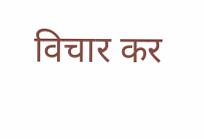विचार कर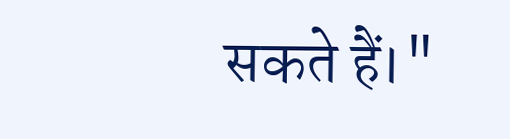सकते हैं।"